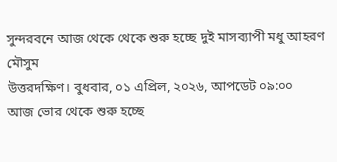সুন্দরবনে আজ থেকে থেকে শুরু হচ্ছে দুই মাসব্যাপী মধু আহরণ মৌসুম
উত্তরদক্ষিণ। বুধবার, ০১ এপ্রিল, ২০২৬, আপডেট ০৯:০০
আজ ভোর থেকে শুরু হচ্ছে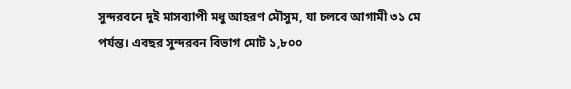সুন্দরবনে দুই মাসব্যাপী মধু আহরণ মৌসুম, যা চলবে আগামী ৩১ মে পর্যন্ত। এবছর সুন্দরবন বিভাগ মোট ১,৮০০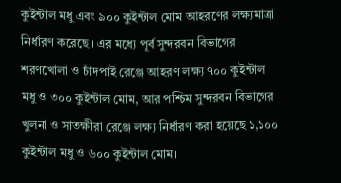কুইন্টাল মধু এবং ৯০০ কুইন্টাল মোম আহরণের লক্ষ্যমাত্রা নির্ধারণ করেছে। এর মধ্যে পূর্ব সুন্দরবন বিভাগের শরণখোলা ও চাঁদপাই রেঞ্জে আহরণ লক্ষ্য ৭০০ কুইন্টাল মধু ও ৩০০ কুইন্টাল মোম, আর পশ্চিম সুন্দরবন বিভাগের খুলনা ও সাতক্ষীরা রেঞ্জে লক্ষ্য নির্ধারণ করা হয়েছে ১,১০০ কুইন্টাল মধু ও ৬০০ কুইন্টাল মোম।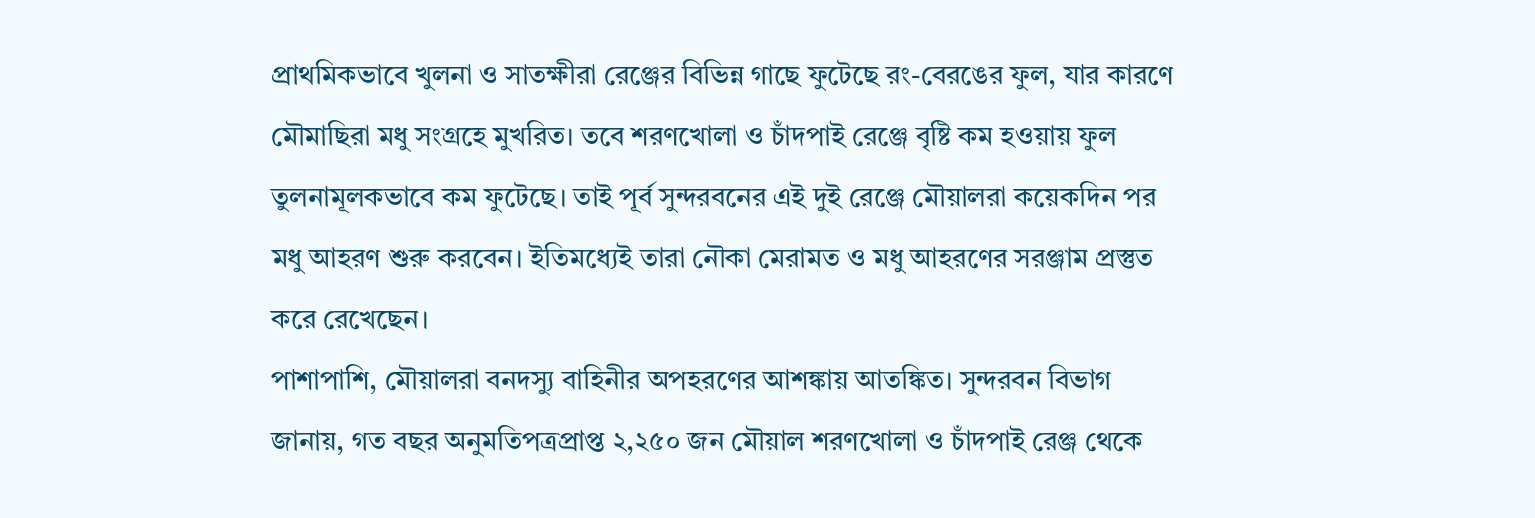প্রাথমিকভাবে খুলনা ও সাতক্ষীরা রেঞ্জের বিভিন্ন গাছে ফুটেছে রং-বেরঙের ফুল, যার কারণে মৌমাছিরা মধু সংগ্রহে মুখরিত। তবে শরণখোলা ও চাঁদপাই রেঞ্জে বৃষ্টি কম হওয়ায় ফুল তুলনামূলকভাবে কম ফুটেছে। তাই পূর্ব সুন্দরবনের এই দুই রেঞ্জে মৌয়ালরা কয়েকদিন পর মধু আহরণ শুরু করবেন। ইতিমধ্যেই তারা নৌকা মেরামত ও মধু আহরণের সরঞ্জাম প্রস্তুত করে রেখেছেন।
পাশাপাশি, মৌয়ালরা বনদস্যু বাহিনীর অপহরণের আশঙ্কায় আতঙ্কিত। সুন্দরবন বিভাগ জানায়, গত বছর অনুমতিপত্রপ্রাপ্ত ২,২৫০ জন মৌয়াল শরণখোলা ও চাঁদপাই রেঞ্জ থেকে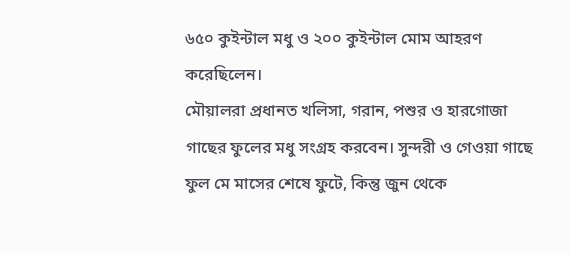৬৫০ কুইন্টাল মধু ও ২০০ কুইন্টাল মোম আহরণ করেছিলেন।
মৌয়ালরা প্রধানত খলিসা, গরান, পশুর ও হারগোজা গাছের ফুলের মধু সংগ্রহ করবেন। সুন্দরী ও গেওয়া গাছে ফুল মে মাসের শেষে ফুটে, কিন্তু জুন থেকে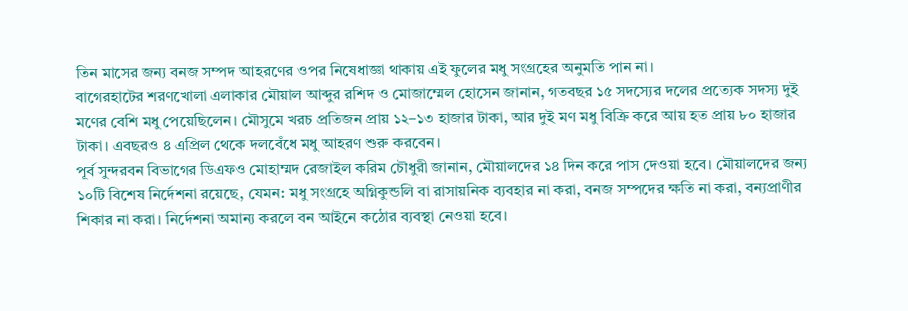তিন মাসের জন্য বনজ সম্পদ আহরণের ওপর নিষেধাজ্ঞা থাকায় এই ফুলের মধু সংগ্রহের অনুমতি পান না।
বাগেরহাটের শরণখোলা এলাকার মৌয়াল আব্দুর রশিদ ও মোজাম্মেল হোসেন জানান, গতবছর ১৫ সদস্যের দলের প্রত্যেক সদস্য দুই মণের বেশি মধু পেয়েছিলেন। মৌসুমে খরচ প্রতিজন প্রায় ১২–১৩ হাজার টাকা, আর দুই মণ মধু বিক্রি করে আয় হত প্রায় ৮০ হাজার টাকা। এবছরও ৪ এপ্রিল থেকে দলবেঁধে মধু আহরণ শুরু করবেন।
পূর্ব সুন্দরবন বিভাগের ডিএফও মোহাম্মদ রেজাইল করিম চৌধুরী জানান, মৌয়ালদের ১৪ দিন করে পাস দেওয়া হবে। মৌয়ালদের জন্য ১০টি বিশেষ নির্দেশনা রয়েছে, যেমন: মধু সংগ্রহে অগ্নিকুন্ডলি বা রাসায়নিক ব্যবহার না করা, বনজ সম্পদের ক্ষতি না করা, বন্যপ্রাণীর শিকার না করা। নির্দেশনা অমান্য করলে বন আইনে কঠোর ব্যবস্থা নেওয়া হবে।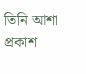তিনি আশা প্রকাশ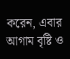করেন, এবার আগাম বৃষ্টি ও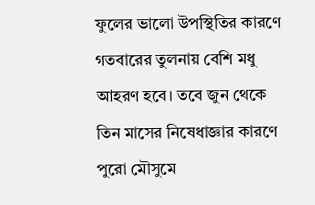ফুলের ভালো উপস্থিতির কারণে গতবারের তুলনায় বেশি মধু আহরণ হবে। তবে জুন থেকে তিন মাসের নিষেধাজ্ঞার কারণে পুরো মৌসুমে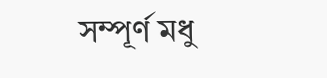সম্পূর্ণ মধু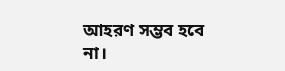আহরণ সম্ভব হবে না।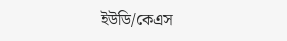ইউডি/কেএস